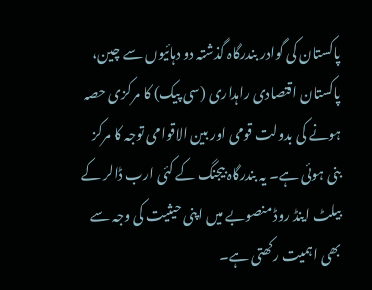پاکستان کی گوادر بندرگاہ گذشتہ دو دہائیوں سے چین، پاکستان اقتصادی راہداری (سی پیک) کا مرکزی حصہ ہونے کی بدولت قومی اور بین الاقوامی توجہ کا مرکز بنی ہوئی ہے۔ یہ بندرگاہ بیجنگ کے کئی ارب ڈالر کے بیلٹ اینڈ روڈ منصوبے میں اپنی حیثیت کی وجہ سے بھی اہمیت رکھتی ہے۔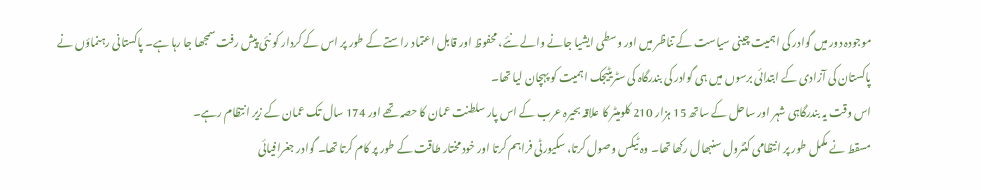موجودہ دور میں گوادر کی اہمیت چینی سیاست کے تناظر میں اور وسطی ایشیا جانے والے نئے، محفوظ اور قابل اعتماد راستے کے طور پر اس کے کردار کو نئی پیش رفت سمجھا جا رہا ہے۔ پاکستانی رہنماؤں نے پاکستان کی آزادی کے ابتدائی برسوں میں ہی گوادر کی بندرگاہ کی سٹریٹیجک اہمیت کو پہچان لیا تھا۔
اس وقت یہ بندرگاہی شہر اور ساحل کے ساتھ 15 ہزار 210 کلومیٹر کا علاقہ بحیرہ عرب کے اس پار سلطنت عمان کا حصہ تھے اور 174 سال تک عمان کے زیر انتظام رہے۔
مسقط نے مکمل طور پر انتظامی کنٹرول سنبھال رکھا تھا۔ وہ ٹیکس وصول کرتا، سکیورٹی فراہم کرتا اور خود مختار طاقت کے طور پر کام کرتا تھا۔ گوادر جغرافیائی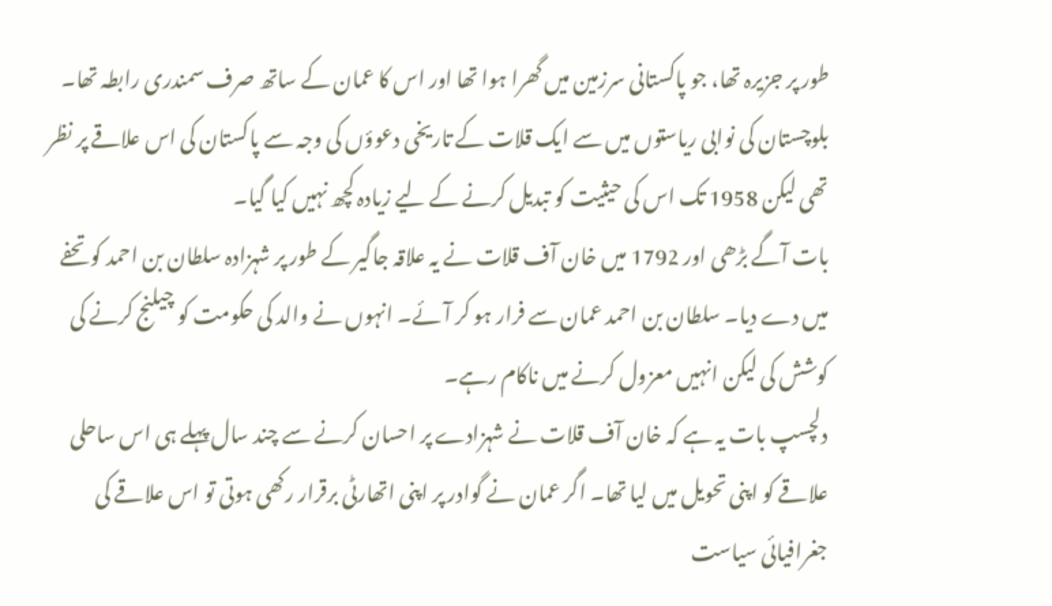طور پر جزیرہ تھا، جو پاکستانی سرزمین میں گھرا ہوا تھا اور اس کا عمان کے ساتھ صرف سمندری رابطہ تھا۔
بلوچستان کی نوابی ریاستوں میں سے ایک قلات کے تاریخی دعوؤں کی وجہ سے پاکستان کی اس علاقے پر نظر تھی لیکن 1958 تک اس کی حیثیت کو تبدیل کرنے کے لیے زیادہ کچھ نہیں کیا گیا۔
بات آگے بڑھی اور 1792 میں خان آف قلات نے یہ علاقہ جاگیر کے طور پر شہزادہ سلطان بن احمد کو تحفے میں دے دیا۔ سلطان بن احمد عمان سے فرار ہو کر آئے۔ انہوں نے والد کی حکومت کو چیلنج کرنے کی کوشش کی لیکن انہیں معزول کرنے میں ناکام رہے۔
دلچسپ بات یہ ہے کہ خان آف قلات نے شہزادے پر احسان کرنے سے چند سال پہلے ہی اس ساحلی علاقے کو اپنی تحویل میں لیا تھا۔ اگر عمان نے گوادر پر اپنی اتھارٹی برقرار رکھی ہوتی تو اس علاقے کی جغرافیائی سیاست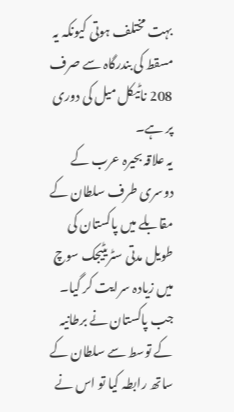بہت مختلف ہوتی کیونکہ یہ مسقط کی بندرگاہ سے صرف 208 ناٹیکل میل کی دوری پر ہے۔
یہ علاقہ بحیرہ عرب کے دوسری طرف سلطان کے مقابلے میں پاکستان کی طویل مدتی سٹریٹیجک سوچ میں زیادہ سرایت کر گیا۔ جب پاکستان نے برطانیہ کے توسط سے سلطان کے ساتھ رابطہ کیا تو اس نے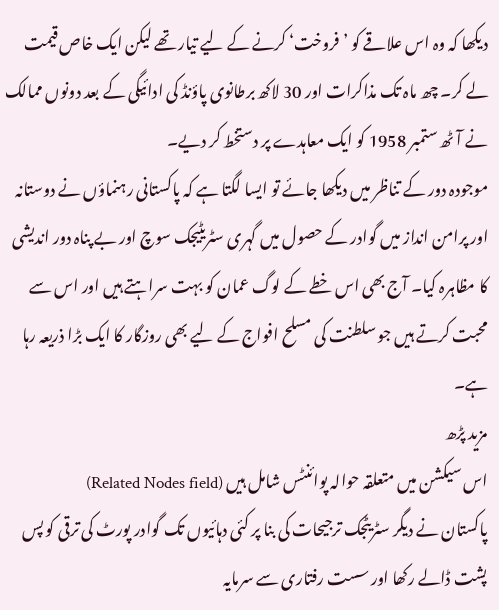دیکھا کہ وہ اس علاقے کو ’فروخت‘ کرنے کے لیے تیار تھے لیکن ایک خاص قیمت لے کر۔ چھ ماہ تک مذاکرات اور 30 لاکھ برطانوی پاؤنڈ کی ادائیگی کے بعد دونوں ممالک نے آٹھ ستمبر 1958 کو ایک معاہدے پر دستخط کر دیے۔
موجودہ دور کے تناظر میں دیکھا جائے تو ایسا لگتا ہے کہ پاکستانی رہنماؤں نے دوستانہ اور پرامن انداز میں گوادر کے حصول میں گہری سٹریٹیجک سوچ اور بے پناہ دور اندیشی کا مظاہرہ کیا۔ آج بھی اس خطے کے لوگ عمان کو بہت سراہتے ہیں اور اس سے محبت کرتے ہیں جو سلطنت کی مسلح افواج کے لیے بھی روزگار کا ایک بڑا ذریعہ رہا ہے۔
مزید پڑھ
اس سیکشن میں متعلقہ حوالہ پوائنٹس شامل ہیں (Related Nodes field)
پاکستان نے دیگر سٹریٹجک ترجیحات کی بنا پر کئی دہائیوں تک گوادر پورٹ کی ترقی کو پس پشت ڈالے رکھا اور سست رفتاری سے سرمایہ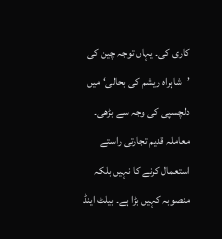کاری کی۔ یہاں توجہ چین کی ’شاہراہ ریشم کی بحالی‘ میں دلچسپی کی وجہ سے بڑھی۔ معاملہ قدیم تجارتی راستے استعمال کرنے کا نہیں بلکہ منصوبہ کہیں بڑا ہے۔ بیلٹ اینڈ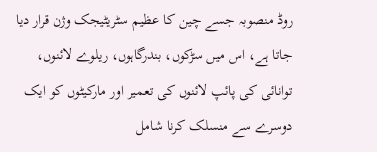روڈ منصوبہ جسے چین کا عظیم سٹریٹیجک وژن قرار دیا جاتا ہے، اس میں سڑکوں، بندرگاہوں، ریلوے لائنوں، توانائی کی پائپ لائنوں کی تعمیر اور مارکیٹوں کو ایک دوسرے سے منسلک کرنا شامل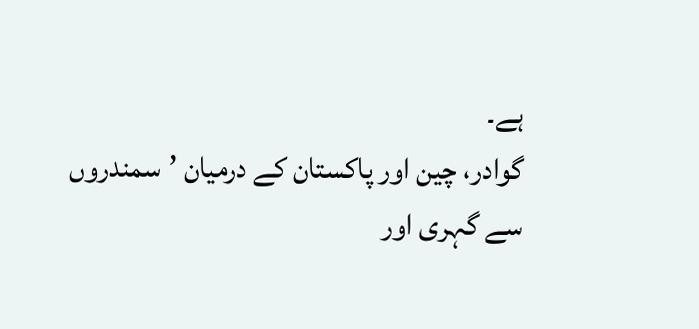ہے۔
گوادر، چین اور پاکستان کے درمیان ’سمندروں سے گہری اور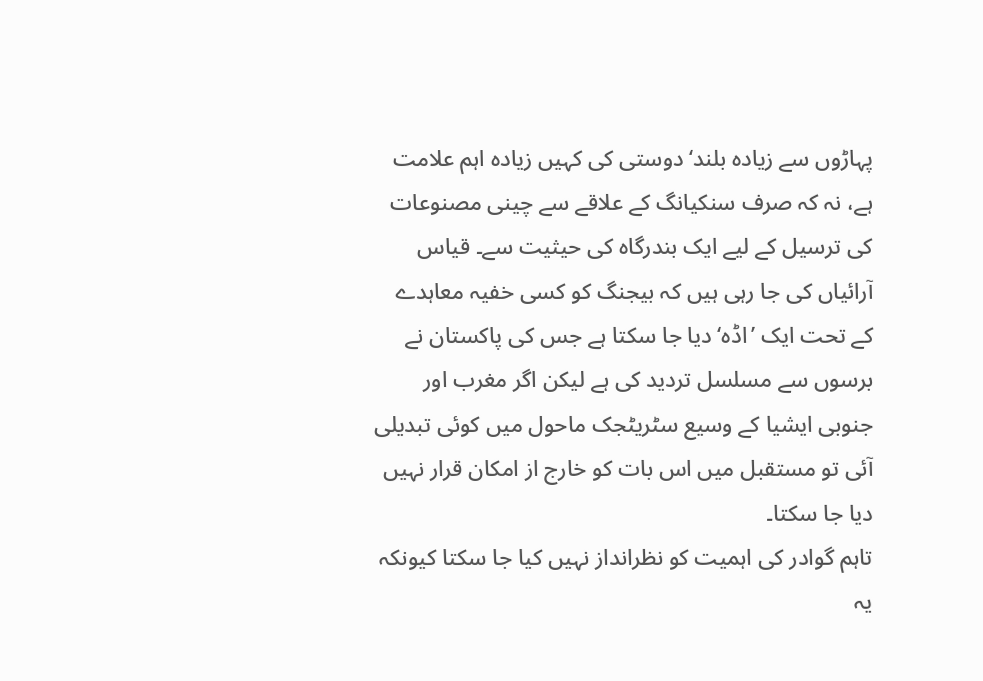پہاڑوں سے زیادہ بلند‘ دوستی کی کہیں زیادہ اہم علامت ہے، نہ کہ صرف سنکیانگ کے علاقے سے چینی مصنوعات کی ترسیل کے لیے ایک بندرگاہ کی حیثیت سے۔ قیاس آرائیاں کی جا رہی ہیں کہ بیجنگ کو کسی خفیہ معاہدے کے تحت ایک ’اڈہ‘ دیا جا سکتا ہے جس کی پاکستان نے برسوں سے مسلسل تردید کی ہے لیکن اگر مغرب اور جنوبی ایشیا کے وسیع سٹریٹجک ماحول میں کوئی تبدیلی آئی تو مستقبل میں اس بات کو خارج از امکان قرار نہیں دیا جا سکتا۔
تاہم گوادر کی اہمیت کو نظرانداز نہیں کیا جا سکتا کیونکہ یہ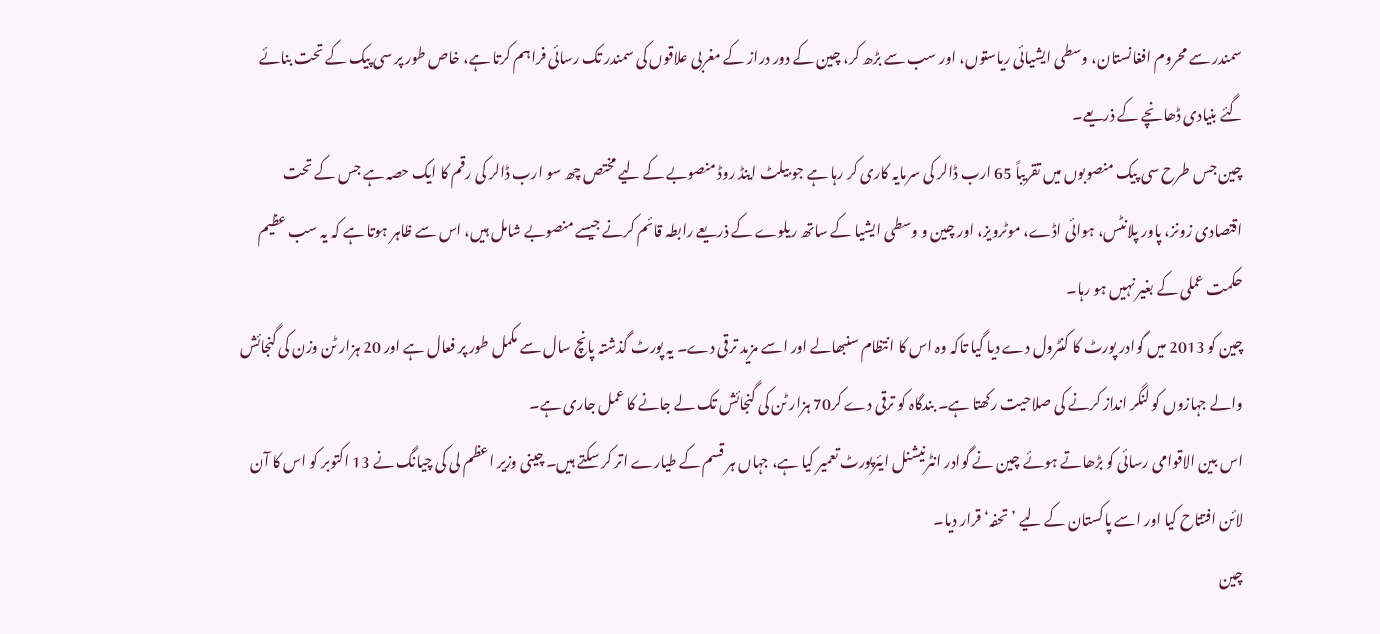سمندر سے محروم افغانستان، وسطی ایشیائی ریاستوں، اور سب سے بڑھ کر، چین کے دور دراز کے مغربی علاقوں کی سمندر تک رسائی فراہم کرتا ہے، خاص طور پر سی پیک کے تحت بنائے گئے بنیادی ڈھانچے کے ذریعے۔
چین جس طرح سی پیک منصوبوں میں تقریباً 65 ارب ڈالر کی سرمایہ کاری کر رہا ہے جو بیلٹ اینڈ روڈ منصوبے کے لیے مختص چھ سو ارب ڈالر کی رقم کا ایک حصہ ہے جس کے تحت اقتصادی زونز، پاور پلانٹس، ہوائی اڈے، موٹرویز، اور چین و وسطی ایشیا کے ساتھ ریلوے کے ذریعے رابطہ قائم کرنے جیسے منصوبے شامل ہیں، اس سے ظاہر ہوتا ہے کہ یہ سب عظیم حکمت عملی کے بغیر نہیں ہو رہا۔
چین کو 2013 میں گوادر پورٹ کا کنٹرول دے دیا گیا تاکہ وہ اس کا انتظام سنبھالے اور اسے مزید ترقی دے۔ یہ پورٹ گذشتہ پانچ سال سے مکمل طور پر فعال ہے اور 20 ہزار ٹن وزن کی گنجائش والے جہازوں کو لنگر انداز کرنے کی صلاحیت رکھتا ہے۔ بندگاہ کو ترقی دے کر70 ہزار ٹن کی گنجائش تک لے جانے کا عمل جاری ہے۔
اس بین الاقوامی رسائی کو بڑھاتے ہوئے چین نے گوادر انٹرنیشنل ایئرپورٹ تعمیر کیا ہے، جہاں ہر قسم کے طیارے اتر کر سکتے ہیں۔ چینی وزیر اعظم لی کی چیانگ نے 13 اکتوبر کو اس کا آن لائن افتتاح کیا اور اسے پاکستان کے لیے ’تحفہ‘ قرار دیا۔
چین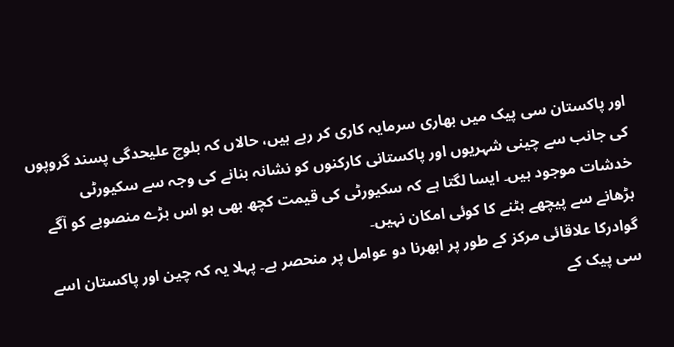اور پاکستان سی پیک میں بھاری سرمایہ کاری کر رہے ہیں، حالاں کہ بلوچ علیحدگی پسند گروپوں کی جانب سے چینی شہریوں اور پاکستانی کارکنوں کو نشانہ بنانے کی وجہ سے سکیورٹی خدشات موجود ہیں۔ ایسا لگتا ہے کہ سکیورٹی کی قیمت کچھ بھی ہو اس بڑے منصوبے کو آگے بڑھانے سے پیچھے ہٹنے کا کوئی امکان نہیں۔
گوادرکا علاقائی مرکز کے طور پر ابھرنا دو عوامل پر منحصر ہے۔ پہلا یہ کہ چین اور پاکستان اسے سی پیک کے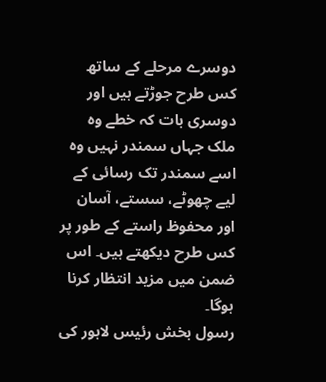دوسرے مرحلے کے ساتھ کس طرح جوڑتے ہیں اور دوسری بات کہ خطے وہ ملک جہاں سمندر نہیں وہ اسے سمندر تک رسائی کے لیے چھوٹے، سستے، آسان اور محفوظ راستے کے طور پر کس طرح دیکھتے ہیں۔ اس ضمن میں مزید انتظار کرنا ہوگا۔
رسول بخش رئیس لاہور کی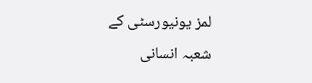لمز یونیورسٹی کے شعبہ انسانی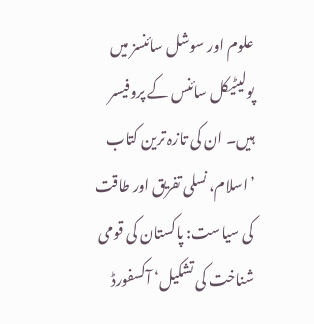علوم اور سوشل سائنسز میں پولیٹیکل سائنس کے پروفیسر ہیں۔ ان کی تازہ ترین کتاب ’اسلام، نسلی تفریق اور طاقت کی سیاست: پاکستان کی قومی شناخت کی تشکیل‘ آکسفورڈ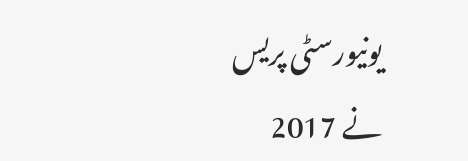یونیورسٹی پریس نے 2017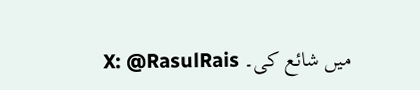میں شائع کی۔ X: @RasulRais